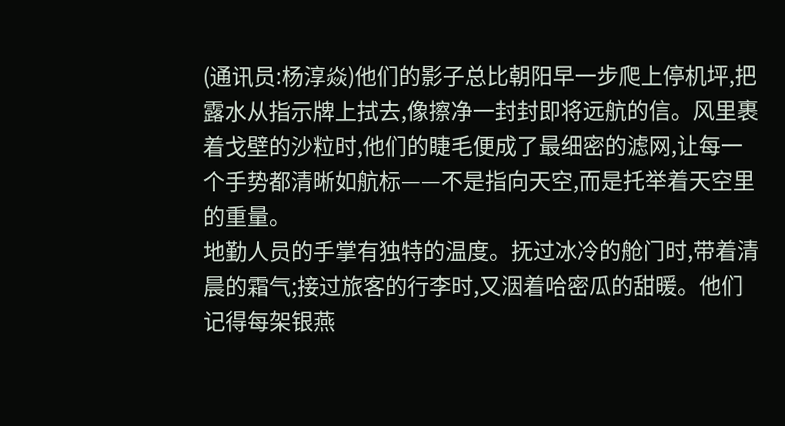(通讯员:杨淳焱)他们的影子总比朝阳早一步爬上停机坪,把露水从指示牌上拭去,像擦净一封封即将远航的信。风里裹着戈壁的沙粒时,他们的睫毛便成了最细密的滤网,让每一个手势都清晰如航标——不是指向天空,而是托举着天空里的重量。
地勤人员的手掌有独特的温度。抚过冰冷的舱门时,带着清晨的霜气;接过旅客的行李时,又洇着哈密瓜的甜暖。他们记得每架银燕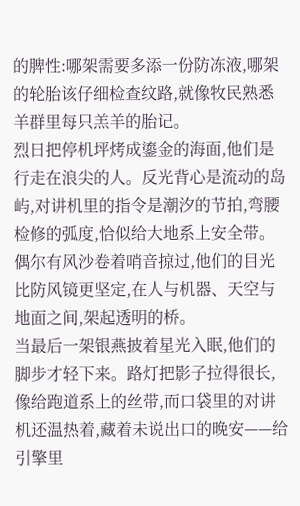的脾性:哪架需要多添一份防冻液,哪架的轮胎该仔细检查纹路,就像牧民熟悉羊群里每只羔羊的胎记。
烈日把停机坪烤成鎏金的海面,他们是行走在浪尖的人。反光背心是流动的岛屿,对讲机里的指令是潮汐的节拍,弯腰检修的弧度,恰似给大地系上安全带。偶尔有风沙卷着哨音掠过,他们的目光比防风镜更坚定,在人与机器、天空与地面之间,架起透明的桥。
当最后一架银燕披着星光入眠,他们的脚步才轻下来。路灯把影子拉得很长,像给跑道系上的丝带,而口袋里的对讲机还温热着,藏着未说出口的晚安——给引擎里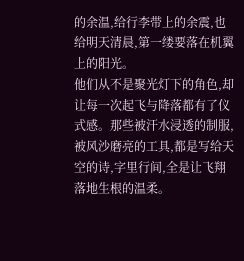的余温,给行李带上的余震,也给明天清晨,第一缕要落在机翼上的阳光。
他们从不是聚光灯下的角色,却让每一次起飞与降落都有了仪式感。那些被汗水浸透的制服,被风沙磨亮的工具,都是写给天空的诗,字里行间,全是让飞翔落地生根的温柔。